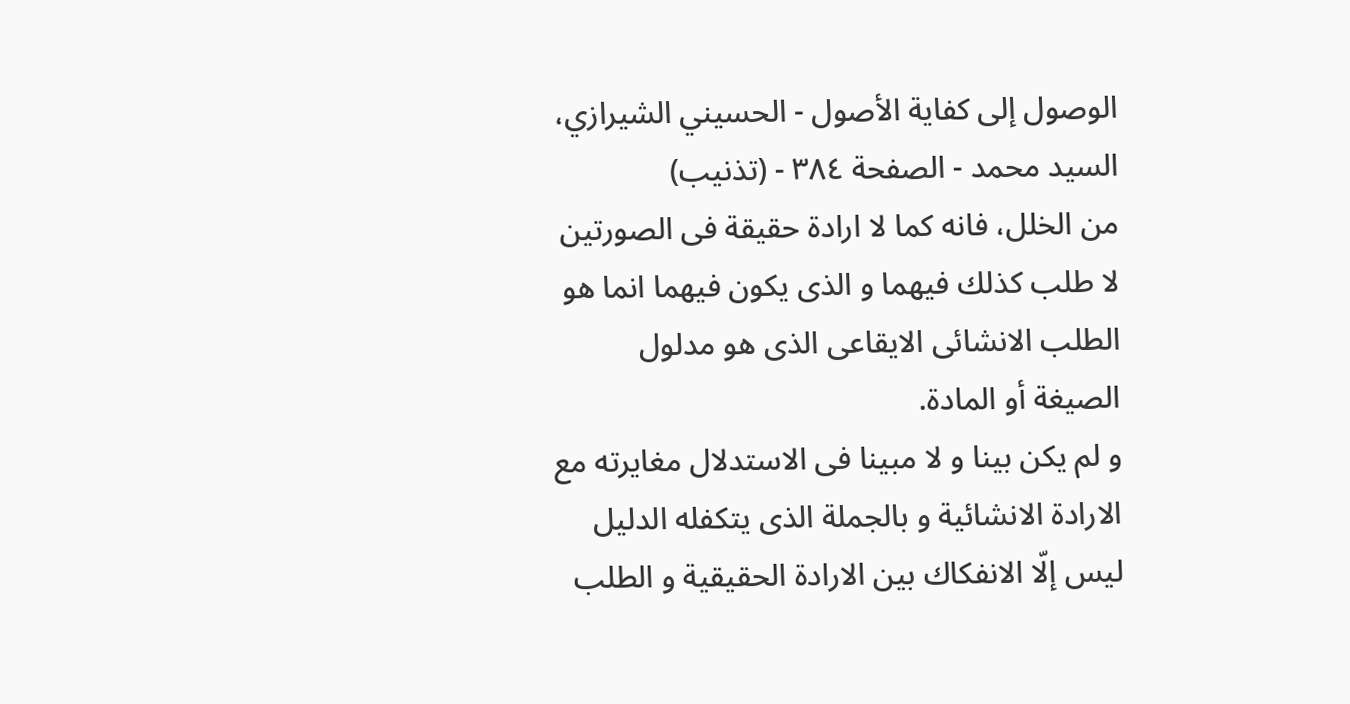الوصول إلى كفاية الأصول - الحسيني الشيرازي، السيد محمد - الصفحة ٣٨٤ - (تذنيب)
من الخلل، فانه كما لا ارادة حقيقة فى الصورتين لا طلب كذلك فيهما و الذى يكون فيهما انما هو الطلب الانشائى الايقاعى الذى هو مدلول الصيغة أو المادة.
و لم يكن بينا و لا مبينا فى الاستدلال مغايرته مع الارادة الانشائية و بالجملة الذى يتكفله الدليل ليس إلّا الانفكاك بين الارادة الحقيقية و الطلب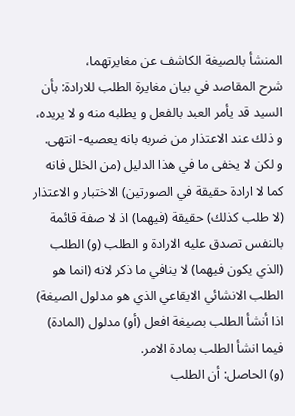المنشأ بالصيغة الكاشف عن مغايرتهما،
شرح المقاصد في بيان مغايرة الطلب للارادة: بأن السيد قد يأمر العبد بالفعل و يطلبه منه و لا يريده، و ذلك عند الاعتذار من ضربه بانه يعصيه- انتهى.
و لكن لا يخفى ما في هذا الدليل (من الخلل فانه كما لا ارادة حقيقة في الصورتين) الاختبار و الاعتذار (لا طلب كذلك) حقيقة (فيهما) اذ لا صفة قائمة بالنفس تصدق عليه الارادة و الطلب (و) الطلب (الذي يكون فيهما) لا ينافي ما ذكر لانه (انما هو الطلب الانشائي الايقاعي الذي هو مدلول الصيغة) اذا أنشأ الطلب بصيغة افعل (أو) مدلول (المادة) فيما انشأ الطلب بمادة الامر.
(و) الحاصل: أن الطلب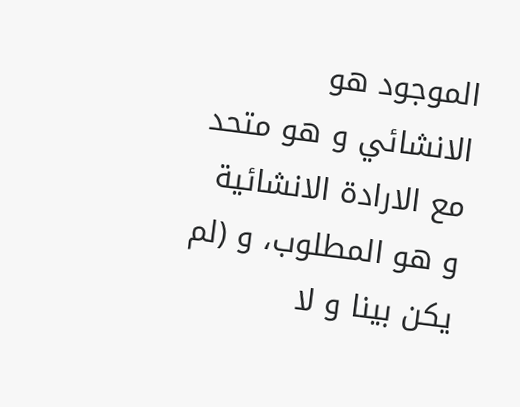الموجود هو الانشائي و هو متحد مع الارادة الانشائية و هو المطلوب، و (لم يكن بينا و لا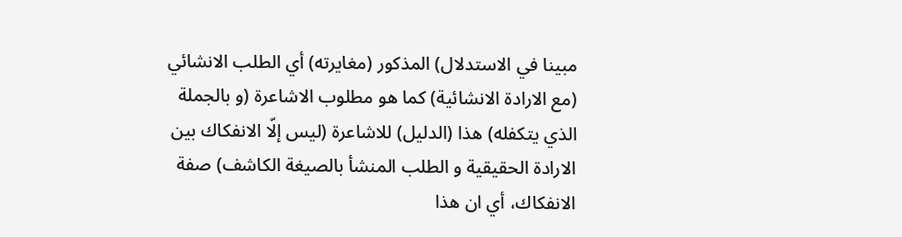مبينا في الاستدلال) المذكور (مغايرته) أي الطلب الانشائي (مع الارادة الانشائية) كما هو مطلوب الاشاعرة (و بالجملة الذي يتكفله) هذا (الدليل) للاشاعرة (ليس إلّا الانفكاك بين الارادة الحقيقية و الطلب المنشأ بالصيغة الكاشف) صفة الانفكاك، أي ان هذا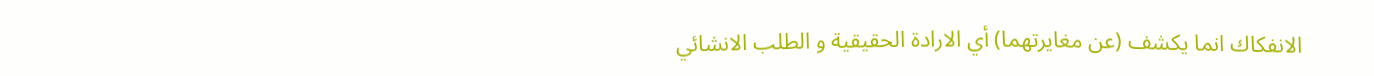الانفكاك انما يكشف (عن مغايرتهما) أي الارادة الحقيقية و الطلب الانشائي